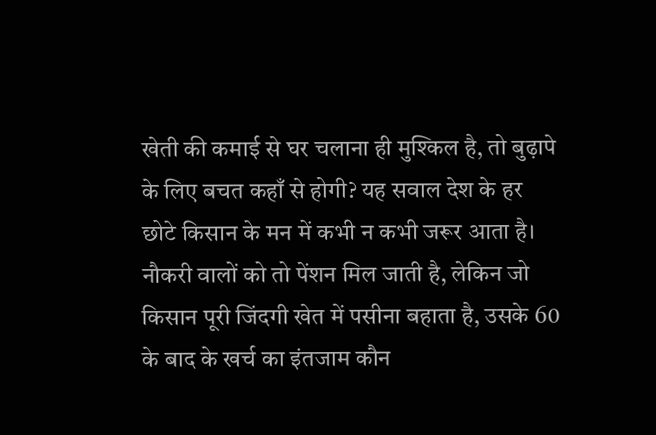खेती की कमाई से घर चलाना ही मुश्किल है, तो बुढ़ापे के लिए बचत कहाँ से होगी? यह सवाल देश के हर छोटे किसान के मन में कभी न कभी जरूर आता है। नौकरी वालों को तो पेंशन मिल जाती है, लेकिन जो किसान पूरी जिंदगी खेत में पसीना बहाता है, उसके 60 के बाद के खर्च का इंतजाम कौन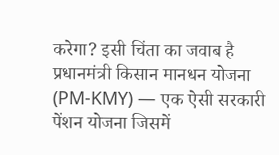करेगा? इसी चिंता का जवाब है प्रधानमंत्री किसान मानधन योजना (PM-KMY) — एक ऐसी सरकारी पेंशन योजना जिसमें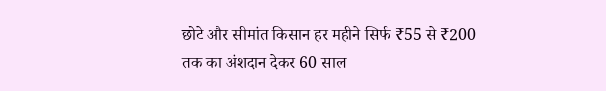छोटे और सीमांत किसान हर महीने सिर्फ ₹55 से ₹200 तक का अंशदान देकर 60 साल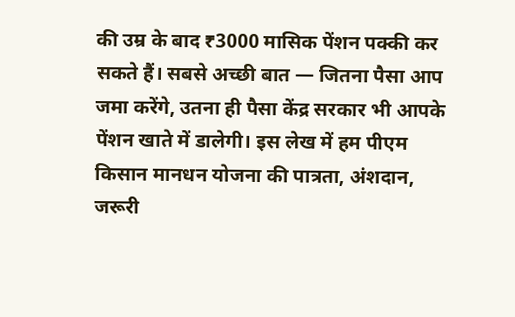की उम्र के बाद ₹3000 मासिक पेंशन पक्की कर सकते हैं। सबसे अच्छी बात — जितना पैसा आप जमा करेंगे, उतना ही पैसा केंद्र सरकार भी आपके पेंशन खाते में डालेगी। इस लेख में हम पीएम किसान मानधन योजना की पात्रता, अंशदान, जरूरी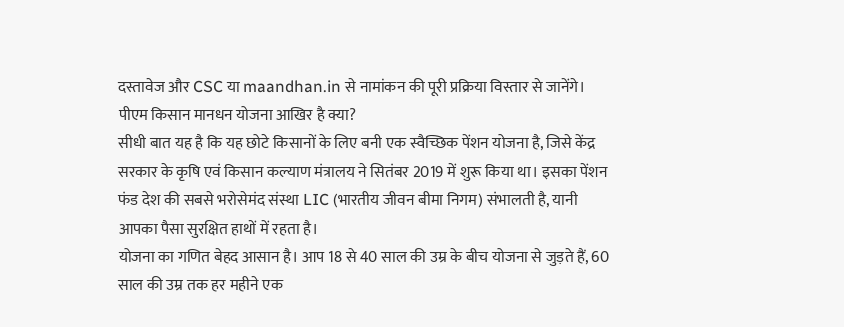दस्तावेज और CSC या maandhan.in से नामांकन की पूरी प्रक्रिया विस्तार से जानेंगे।
पीएम किसान मानधन योजना आखिर है क्या?
सीधी बात यह है कि यह छोटे किसानों के लिए बनी एक स्वैच्छिक पेंशन योजना है, जिसे केंद्र सरकार के कृषि एवं किसान कल्याण मंत्रालय ने सितंबर 2019 में शुरू किया था। इसका पेंशन फंड देश की सबसे भरोसेमंद संस्था LIC (भारतीय जीवन बीमा निगम) संभालती है, यानी आपका पैसा सुरक्षित हाथों में रहता है।
योजना का गणित बेहद आसान है। आप 18 से 40 साल की उम्र के बीच योजना से जुड़ते हैं, 60 साल की उम्र तक हर महीने एक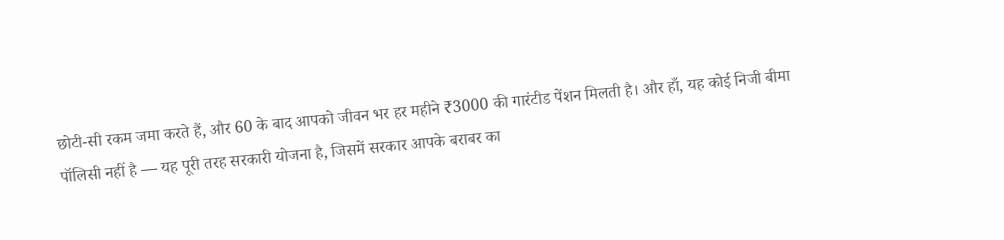छोटी-सी रकम जमा करते हैं, और 60 के बाद आपको जीवन भर हर महीने ₹3000 की गारंटीड पेंशन मिलती है। और हाँ, यह कोई निजी बीमा पॉलिसी नहीं है — यह पूरी तरह सरकारी योजना है, जिसमें सरकार आपके बराबर का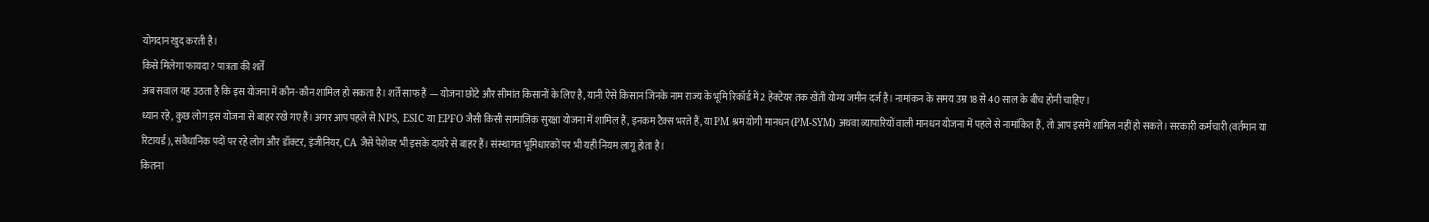योगदान खुद करती है।
किसे मिलेगा फायदा? पात्रता की शर्तें
अब सवाल यह उठता है कि इस योजना में कौन-कौन शामिल हो सकता है। शर्तें साफ हैं — योजना छोटे और सीमांत किसानों के लिए है, यानी ऐसे किसान जिनके नाम राज्य के भूमि रिकॉर्ड में 2 हेक्टेयर तक खेती योग्य जमीन दर्ज है। नामांकन के समय उम्र 18 से 40 साल के बीच होनी चाहिए।
ध्यान रहे, कुछ लोग इस योजना से बाहर रखे गए हैं। अगर आप पहले से NPS, ESIC या EPFO जैसी किसी सामाजिक सुरक्षा योजना में शामिल हैं, इनकम टैक्स भरते हैं, या PM श्रम योगी मानधन (PM-SYM) अथवा व्यापारियों वाली मानधन योजना में पहले से नामांकित हैं, तो आप इसमें शामिल नहीं हो सकते। सरकारी कर्मचारी (वर्तमान या रिटायर्ड), संवैधानिक पदों पर रहे लोग और डॉक्टर, इंजीनियर, CA जैसे पेशेवर भी इसके दायरे से बाहर हैं। संस्थागत भूमिधारकों पर भी यही नियम लागू होता है।
कितना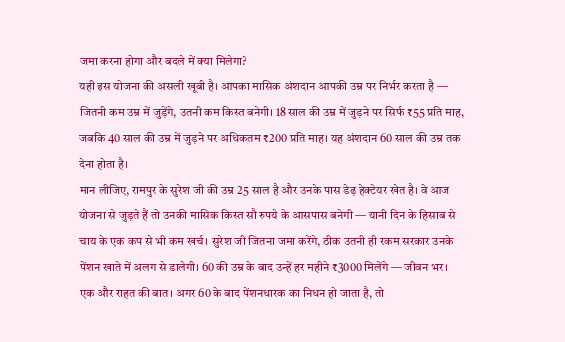जमा करना होगा और बदले में क्या मिलेगा?
यही इस योजना की असली खूबी है। आपका मासिक अंशदान आपकी उम्र पर निर्भर करता है — जितनी कम उम्र में जुड़ेंगे, उतनी कम किस्त बनेगी। 18 साल की उम्र में जुड़ने पर सिर्फ ₹55 प्रति माह, जबकि 40 साल की उम्र में जुड़ने पर अधिकतम ₹200 प्रति माह। यह अंशदान 60 साल की उम्र तक देना होता है।
मान लीजिए, रामपुर के सुरेश जी की उम्र 25 साल है और उनके पास डेढ़ हेक्टेयर खेत है। वे आज योजना से जुड़ते हैं तो उनकी मासिक किस्त सौ रुपये के आसपास बनेगी — यानी दिन के हिसाब से चाय के एक कप से भी कम खर्च। सुरेश जी जितना जमा करेंगे, ठीक उतनी ही रकम सरकार उनके पेंशन खाते में अलग से डालेगी। 60 की उम्र के बाद उन्हें हर महीने ₹3000 मिलेंगे — जीवन भर।
एक और राहत की बात। अगर 60 के बाद पेंशनधारक का निधन हो जाता है, तो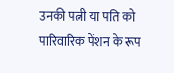उनकी पत्नी या पति को पारिवारिक पेंशन के रूप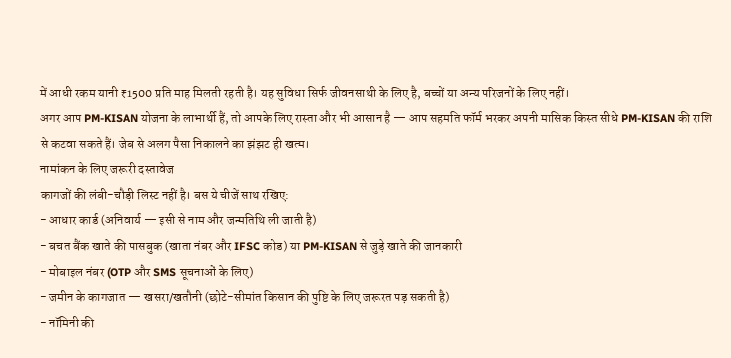में आधी रकम यानी ₹1500 प्रति माह मिलती रहती है। यह सुविधा सिर्फ जीवनसाथी के लिए है, बच्चों या अन्य परिजनों के लिए नहीं।
अगर आप PM-KISAN योजना के लाभार्थी हैं, तो आपके लिए रास्ता और भी आसान है — आप सहमति फॉर्म भरकर अपनी मासिक किस्त सीधे PM-KISAN की राशि से कटवा सकते हैं। जेब से अलग पैसा निकालने का झंझट ही खत्म।
नामांकन के लिए जरूरी दस्तावेज
कागजों की लंबी-चौड़ी लिस्ट नहीं है। बस ये चीजें साथ रखिए:
- आधार कार्ड (अनिवार्य — इसी से नाम और जन्मतिथि ली जाती है)
- बचत बैंक खाते की पासबुक (खाता नंबर और IFSC कोड) या PM-KISAN से जुड़े खाते की जानकारी
- मोबाइल नंबर (OTP और SMS सूचनाओं के लिए)
- जमीन के कागजात — खसरा/खतौनी (छोटे-सीमांत किसान की पुष्टि के लिए जरूरत पड़ सकती है)
- नॉमिनी की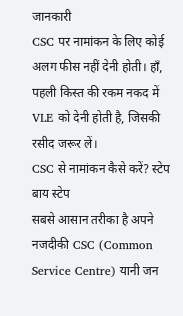जानकारी
CSC पर नामांकन के लिए कोई अलग फीस नहीं देनी होती। हाँ, पहली किस्त की रकम नकद में VLE को देनी होती है, जिसकी रसीद जरूर लें।
CSC से नामांकन कैसे करें? स्टेप बाय स्टेप
सबसे आसान तरीका है अपने नजदीकी CSC (Common Service Centre) यानी जन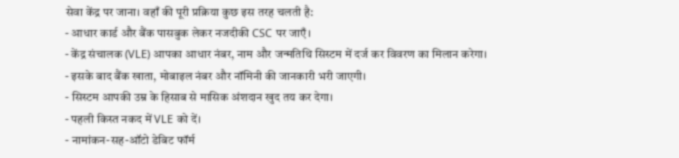सेवा केंद्र पर जाना। वहाँ की पूरी प्रक्रिया कुछ इस तरह चलती है:
- आधार कार्ड और बैंक पासबुक लेकर नजदीकी CSC पर जाएँ।
- केंद्र संचालक (VLE) आपका आधार नंबर, नाम और जन्मतिथि सिस्टम में दर्ज कर विवरण का मिलान करेगा।
- इसके बाद बैंक खाता, मोबाइल नंबर और नॉमिनी की जानकारी भरी जाएगी।
- सिस्टम आपकी उम्र के हिसाब से मासिक अंशदान खुद तय कर देगा।
- पहली किस्त नकद में VLE को दें।
- नामांकन-सह-ऑटो डेबिट फॉर्म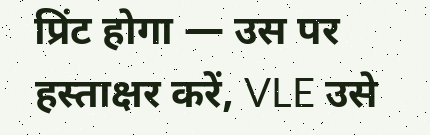प्रिंट होगा — उस पर हस्ताक्षर करें, VLE उसे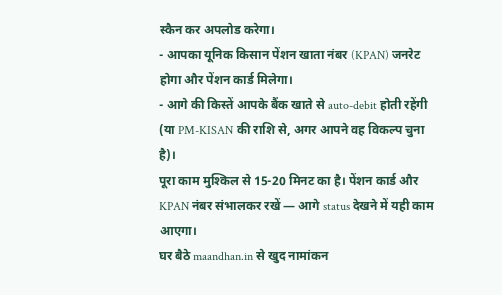स्कैन कर अपलोड करेगा।
- आपका यूनिक किसान पेंशन खाता नंबर (KPAN) जनरेट होगा और पेंशन कार्ड मिलेगा।
- आगे की किस्तें आपके बैंक खाते से auto-debit होती रहेंगी (या PM-KISAN की राशि से, अगर आपने वह विकल्प चुना है)।
पूरा काम मुश्किल से 15-20 मिनट का है। पेंशन कार्ड और KPAN नंबर संभालकर रखें — आगे status देखने में यही काम आएगा।
घर बैठे maandhan.in से खुद नामांकन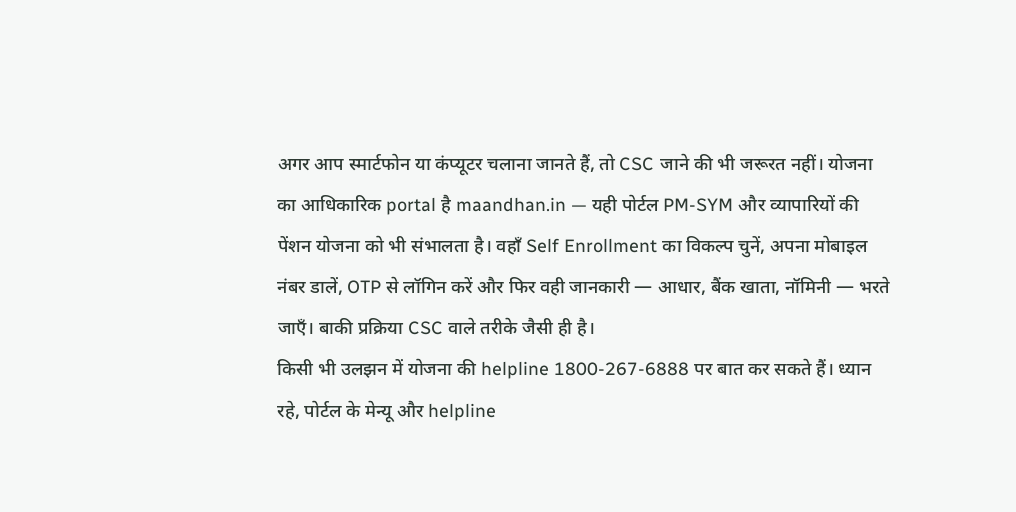अगर आप स्मार्टफोन या कंप्यूटर चलाना जानते हैं, तो CSC जाने की भी जरूरत नहीं। योजना का आधिकारिक portal है maandhan.in — यही पोर्टल PM-SYM और व्यापारियों की पेंशन योजना को भी संभालता है। वहाँ Self Enrollment का विकल्प चुनें, अपना मोबाइल नंबर डालें, OTP से लॉगिन करें और फिर वही जानकारी — आधार, बैंक खाता, नॉमिनी — भरते जाएँ। बाकी प्रक्रिया CSC वाले तरीके जैसी ही है।
किसी भी उलझन में योजना की helpline 1800-267-6888 पर बात कर सकते हैं। ध्यान रहे, पोर्टल के मेन्यू और helpline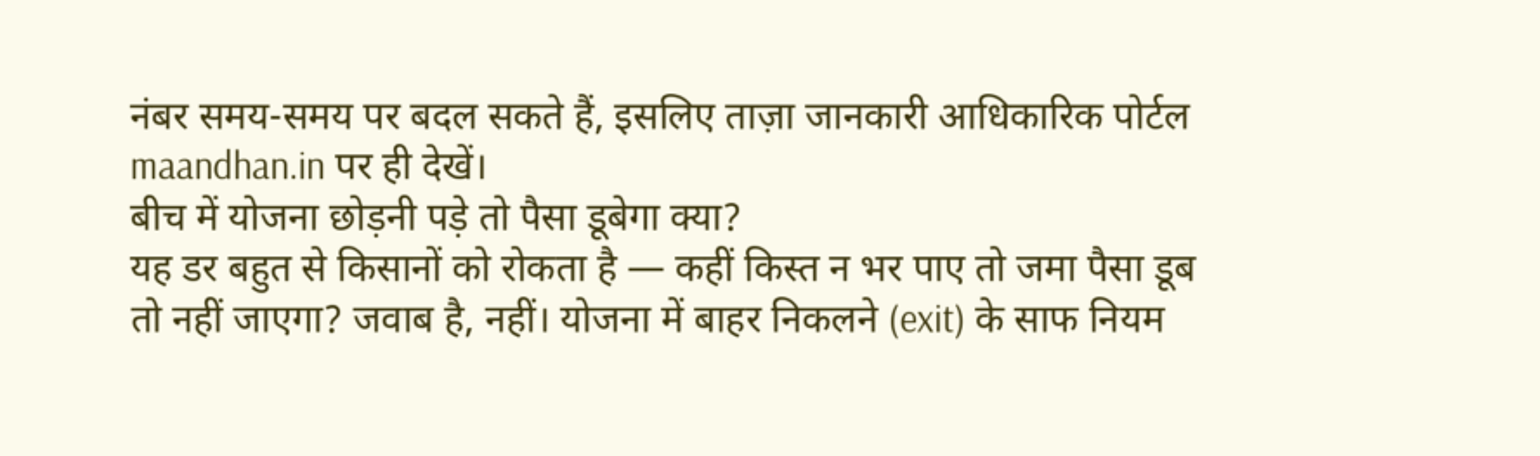नंबर समय-समय पर बदल सकते हैं, इसलिए ताज़ा जानकारी आधिकारिक पोर्टल maandhan.in पर ही देखें।
बीच में योजना छोड़नी पड़े तो पैसा डूबेगा क्या?
यह डर बहुत से किसानों को रोकता है — कहीं किस्त न भर पाए तो जमा पैसा डूब तो नहीं जाएगा? जवाब है, नहीं। योजना में बाहर निकलने (exit) के साफ नियम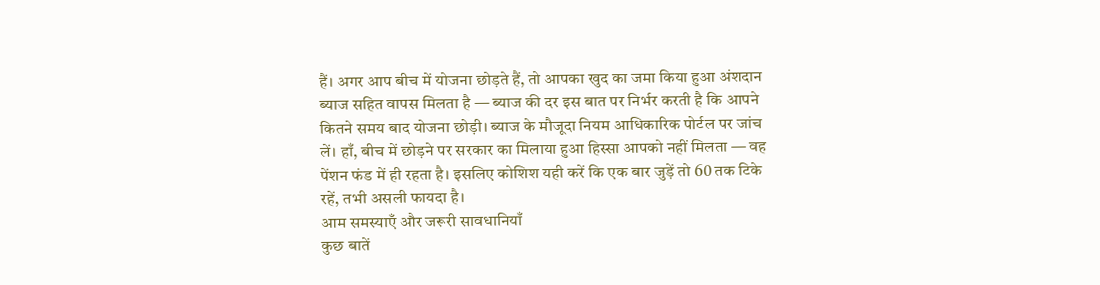हैं। अगर आप बीच में योजना छोड़ते हैं, तो आपका खुद का जमा किया हुआ अंशदान ब्याज सहित वापस मिलता है — ब्याज की दर इस बात पर निर्भर करती है कि आपने कितने समय बाद योजना छोड़ी। ब्याज के मौजूदा नियम आधिकारिक पोर्टल पर जांच लें। हाँ, बीच में छोड़ने पर सरकार का मिलाया हुआ हिस्सा आपको नहीं मिलता — वह पेंशन फंड में ही रहता है। इसलिए कोशिश यही करें कि एक बार जुड़ें तो 60 तक टिके रहें, तभी असली फायदा है।
आम समस्याएँ और जरूरी सावधानियाँ
कुछ बातें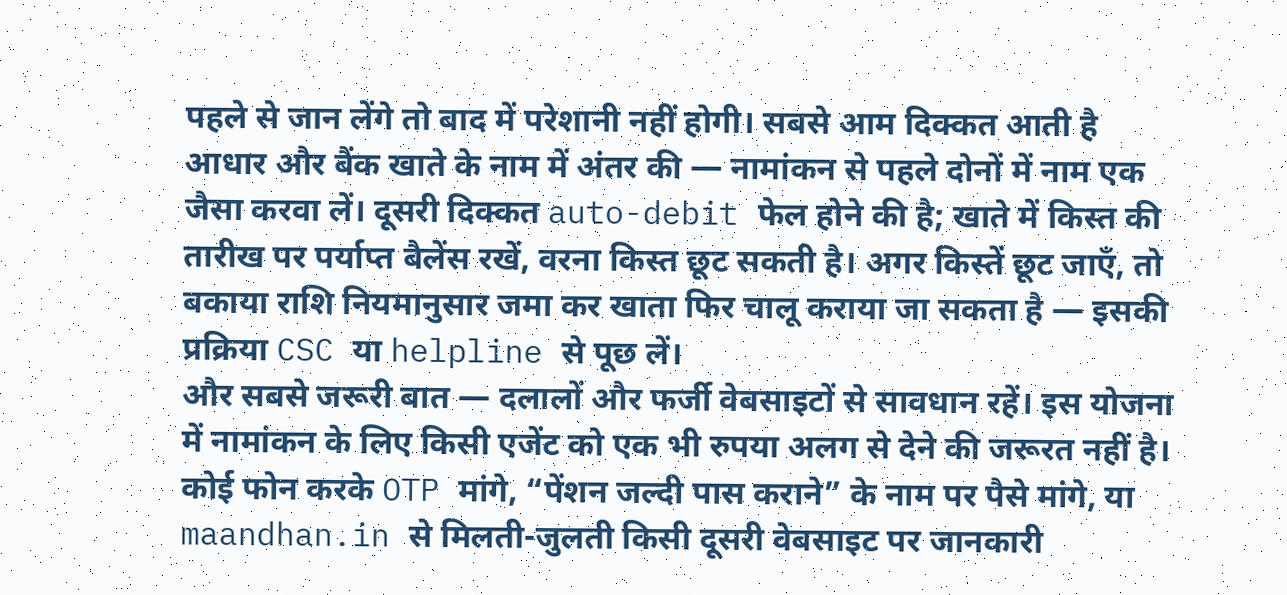पहले से जान लेंगे तो बाद में परेशानी नहीं होगी। सबसे आम दिक्कत आती है आधार और बैंक खाते के नाम में अंतर की — नामांकन से पहले दोनों में नाम एक जैसा करवा लें। दूसरी दिक्कत auto-debit फेल होने की है; खाते में किस्त की तारीख पर पर्याप्त बैलेंस रखें, वरना किस्त छूट सकती है। अगर किस्तें छूट जाएँ, तो बकाया राशि नियमानुसार जमा कर खाता फिर चालू कराया जा सकता है — इसकी प्रक्रिया CSC या helpline से पूछ लें।
और सबसे जरूरी बात — दलालों और फर्जी वेबसाइटों से सावधान रहें। इस योजना में नामांकन के लिए किसी एजेंट को एक भी रुपया अलग से देने की जरूरत नहीं है। कोई फोन करके OTP मांगे, “पेंशन जल्दी पास कराने” के नाम पर पैसे मांगे, या maandhan.in से मिलती-जुलती किसी दूसरी वेबसाइट पर जानकारी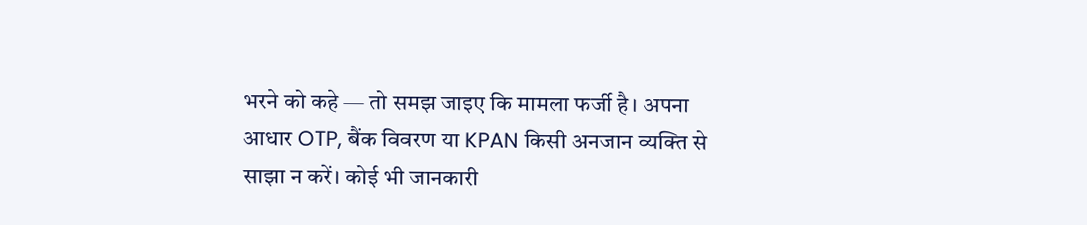भरने को कहे — तो समझ जाइए कि मामला फर्जी है। अपना आधार OTP, बैंक विवरण या KPAN किसी अनजान व्यक्ति से साझा न करें। कोई भी जानकारी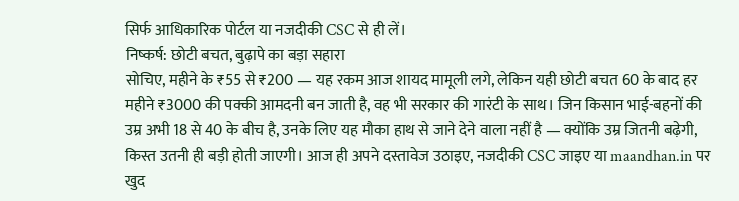सिर्फ आधिकारिक पोर्टल या नजदीकी CSC से ही लें।
निष्कर्ष: छोटी बचत, बुढ़ापे का बड़ा सहारा
सोचिए, महीने के ₹55 से ₹200 — यह रकम आज शायद मामूली लगे, लेकिन यही छोटी बचत 60 के बाद हर महीने ₹3000 की पक्की आमदनी बन जाती है, वह भी सरकार की गारंटी के साथ। जिन किसान भाई-बहनों की उम्र अभी 18 से 40 के बीच है, उनके लिए यह मौका हाथ से जाने देने वाला नहीं है — क्योंकि उम्र जितनी बढ़ेगी, किस्त उतनी ही बड़ी होती जाएगी। आज ही अपने दस्तावेज उठाइए, नजदीकी CSC जाइए या maandhan.in पर खुद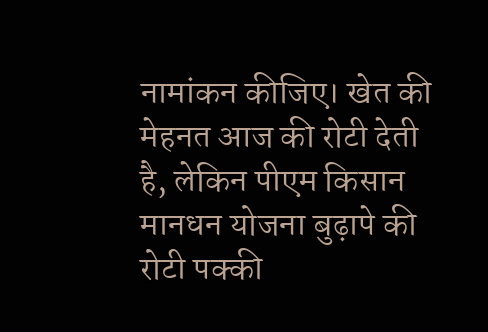नामांकन कीजिए। खेत की मेहनत आज की रोटी देती है, लेकिन पीएम किसान मानधन योजना बुढ़ापे की रोटी पक्की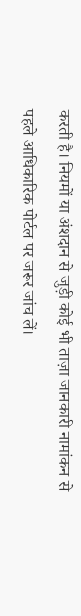करती है। नियमों या अंशदान से जुड़ी कोई भी ताज़ा जानकारी नामांकन से पहले आधिकारिक पोर्टल पर जरूर जांच लें।